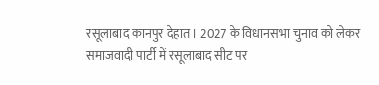रसूलाबाद कानपुर देहात। 2027 के विधानसभा चुनाव को लेकर समाजवादी पार्टी में रसूलाबाद सीट पर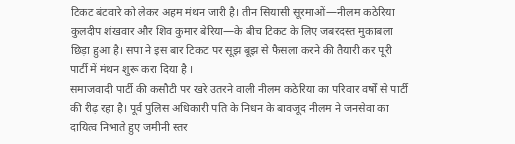टिकट बंटवारे को लेकर अहम मंथन जारी है। तीन सियासी सूरमाओं—नीलम कठेरिया कुलदीप शंखवार और शिव कुमार बेरिया—के बीच टिकट के लिए जबरदस्त मुकाबला छिड़ा हुआ है। सपा ने इस बार टिकट पर सूझ बूझ से फैसला करने की तैयारी कर पूरी पार्टी में मंथन शुरू करा दिया है ।
समाजवादी पार्टी की कसौटी पर खरे उतरने वाली नीलम कठेरिया का परिवार वर्षों से पार्टी की रीढ़ रहा है। पूर्व पुलिस अधिकारी पति के निधन के बावजूद नीलम ने जनसेवा का दायित्व निभाते हुए जमीनी स्तर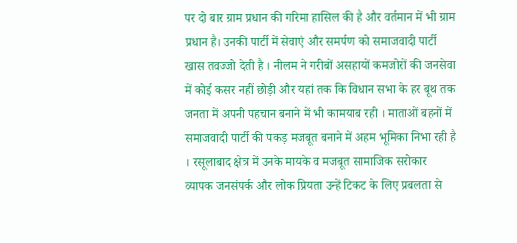पर दो बार ग्राम प्रधान की गरिमा हासिल की है और वर्तमान में भी ग्राम प्रधान है। उनकी पार्टी में सेवाएं और समर्पण को समाजवादी पार्टी खास तवज्जो देती है । नीलम ने गरीबों असहायों कमजोरों की जनसेवा में कोई कसर नहीं छोड़ी और यहां तक कि विधान सभा के हर बूथ तक जनता में अपनी पहचान बनाने में भी कामयाब रही । माताओं बहनों में समाजवादी पार्टी की पकड़ मजबूत बनाने में अहम भूमिका निभा रही है । रसूलाबाद क्षेत्र में उनके मायके व मजबूत सामाजिक सरोकार व्यापक जनसंपर्क और लोक प्रियता उन्हें टिकट के लिए प्रबलता से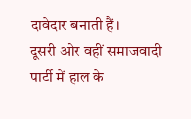दावेदार बनाती हैं।
दूसरी ओर वहीं समाजवादी पार्टी में हाल के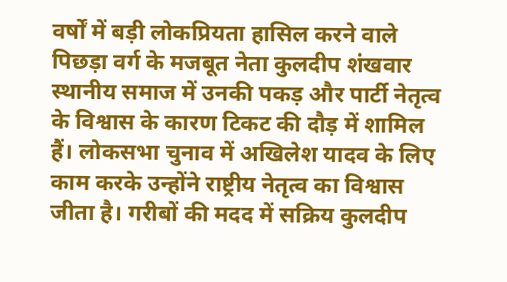वर्षों में बड़ी लोकप्रियता हासिल करने वाले पिछड़ा वर्ग के मजबूत नेता कुलदीप शंखवार स्थानीय समाज में उनकी पकड़ और पार्टी नेतृत्व के विश्वास के कारण टिकट की दौड़ में शामिल हैं। लोकसभा चुनाव में अखिलेश यादव के लिए काम करके उन्होंने राष्ट्रीय नेतृत्व का विश्वास जीता है। गरीबों की मदद में सक्रिय कुलदीप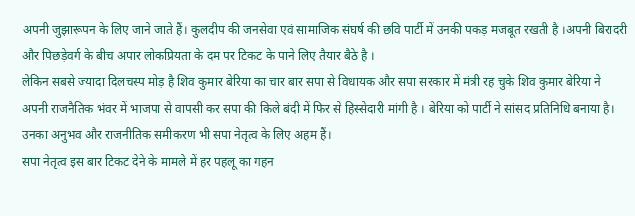अपनी जुझारूपन के लिए जाने जाते हैं। कुलदीप की जनसेवा एवं सामाजिक संघर्ष की छवि पार्टी में उनकी पकड़ मजबूत रखती है ।अपनी बिरादरी और पिछड़ेवर्ग के बीच अपार लोकप्रियता के दम पर टिकट के पाने लिए तैयार बैठे है ।
लेकिन सबसे ज्यादा दिलचस्प मोड़ है शिव कुमार बेरिया का चार बार सपा से विधायक और सपा सरकार में मंत्री रह चुके शिव कुमार बेरिया ने अपनी राजनैतिक भंवर में भाजपा से वापसी कर सपा की किले बंदी में फिर से हिस्सेदारी मांगी है । बेरिया को पार्टी ने सांसद प्रतिनिधि बनाया है। उनका अनुभव और राजनीतिक समीकरण भी सपा नेतृत्व के लिए अहम हैं।
सपा नेतृत्व इस बार टिकट देने के मामले में हर पहलू का गहन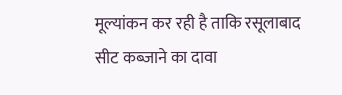मूल्यांकन कर रही है ताकि रसूलाबाद सीट कब्जाने का दावा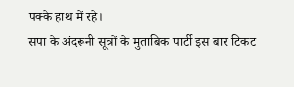पक्के हाथ में रहे।
सपा के अंदरूनी सूत्रों के मुताबिक पार्टी इस बार टिकट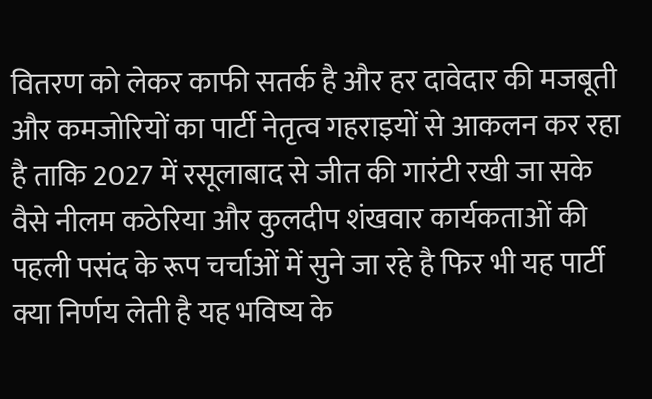वितरण को लेकर काफी सतर्क है और हर दावेदार की मजबूती और कमजोरियों का पार्टी नेतृत्व गहराइयों से आकलन कर रहा है ताकि 2027 में रसूलाबाद से जीत की गारंटी रखी जा सके वैसे नीलम कठेरिया और कुलदीप शंखवार कार्यकताओं की पहली पसंद के रूप चर्चाओं में सुने जा रहे है फिर भी यह पार्टी क्या निर्णय लेती है यह भविष्य के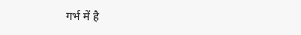गर्भ में है